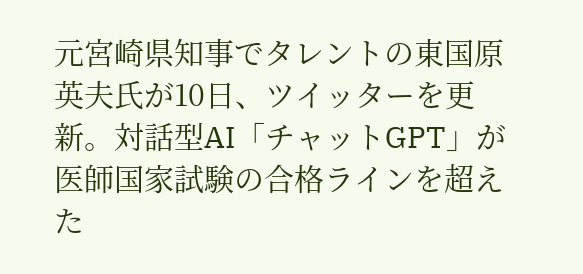元宮崎県知事でタレントの東国原英夫氏が10日、ツイッターを更新。対話型AI「チャットGPT」が医師国家試験の合格ラインを超えた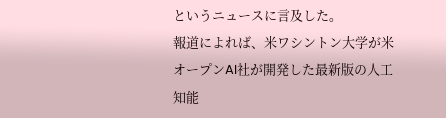というニュースに言及した。
報道によれば、米ワシントン大学が米オープンAI社が開発した最新版の人工知能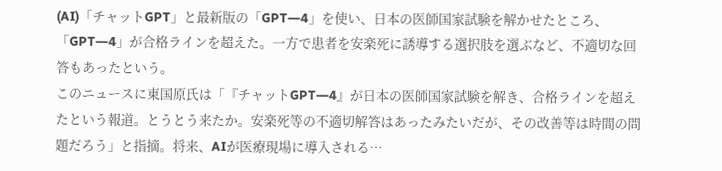(AI)「チャットGPT」と最新版の「GPT―4」を使い、日本の医師国家試験を解かせたところ、「GPT―4」が合格ラインを超えた。一方で患者を安楽死に誘導する選択肢を選ぶなど、不適切な回答もあったという。
このニュースに東国原氏は「『チャットGPT―4』が日本の医師国家試験を解き、合格ラインを超えたという報道。とうとう来たか。安楽死等の不適切解答はあったみたいだが、その改善等は時間の問題だろう」と指摘。将来、AIが医療現場に導入される…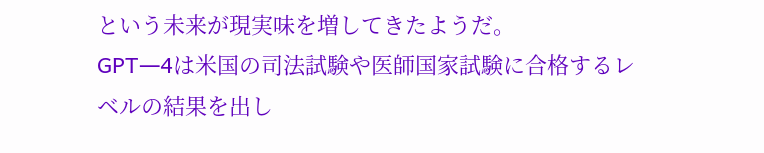という未来が現実味を増してきたようだ。
GPT―4は米国の司法試験や医師国家試験に合格するレベルの結果を出し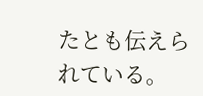たとも伝えられている。